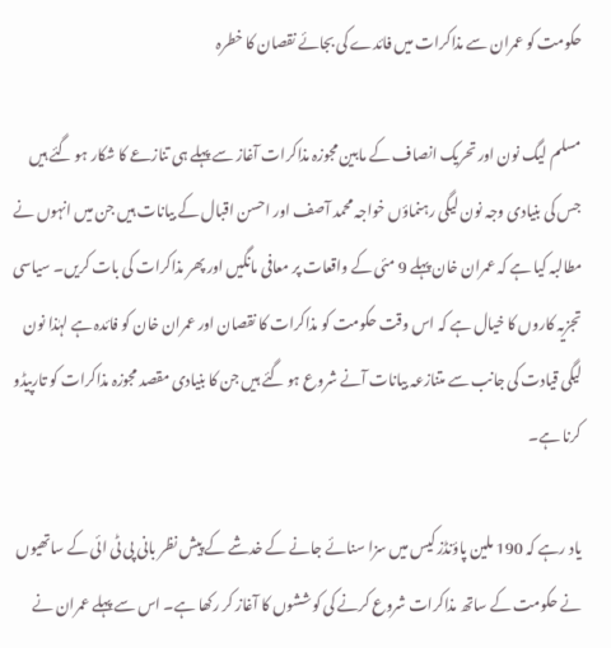حکومت کو عمران سے مذاکرات میں فائدے کی بجائے نقصان کا خطرہ

مسلم لیگ نون اور تحریک انصاف کے مابین مجوزہ مذاکرات آغاز سے پہلے ہی تنازعے کا شکار ہو گئے ہیں جس کی بنیادی وجہ نون لیگی رہنماؤں خواجہ محمد آصف اور احسن اقبال کے بیانات ہیں جن میں انہوں نے مطالبہ کیا ہے کہ عمران خان پہلے 9 مئی کے واقعات پر معافی مانگیں اور پھر مذاکرات کی بات کریں۔ سیاسی تجزیہ کاروں کا خیال ہے کہ اس وقت حکومت کو مذاکرات کا نقصان اور عمران خان کو فائدہ ہے لہٰذا نون لیگی قیادت کی جانب سے متنازعہ بیانات آنے شروع ہو گئے ہیں جن کا بنیادی مقصد مجوزہ مذاکرات کو تارپیڈو کرنا ہے۔

یاد رہے کہ 190 ملین پاؤنڈز کیس میں سزا سنائے جانے کے خدشے کے پیش نظر بانی پی ٹی ائی کے ساتھیوں نے حکومت کے ساتھ مذاکرات شروع کرنے کی کوششوں کا آغاز کر رکھا ہے۔ اس سے پہلے عمران نے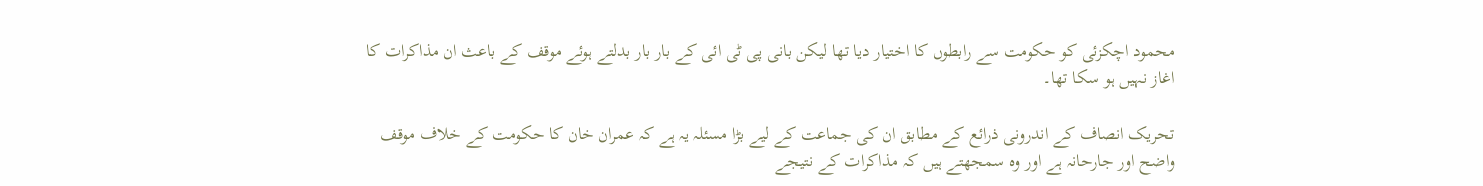محمود اچکزئی کو حکومت سے رابطوں کا اختیار دیا تھا لیکن بانی پی ٹی ائی کے بار بار بدلتے ہوئے موقف کے باعث ان مذاکرات کا اغاز نہیں ہو سکا تھا۔

تحریک انصاف کے اندرونی ذرائع کے مطابق ان کی جماعت کے لیے بڑا مسئلہ یہ ہے کہ عمران خان کا حکومت کے خلاف موقف واضح اور جارحانہ ہے اور وہ سمجھتے ہیں کہ مذاکرات کے نتیجے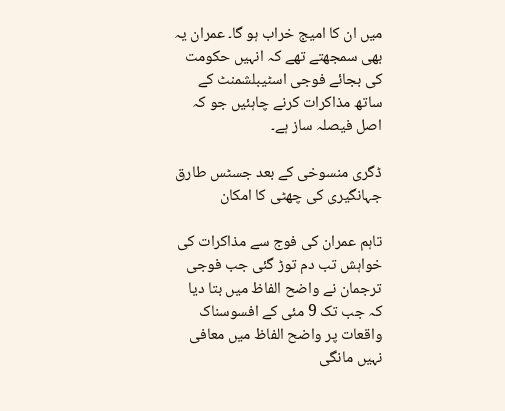میں ان کا امیج خراب ہو گا۔ عمران یہ بھی سمجھتے تھے کہ انہیں حکومت کی بجائے فوجی اسٹیبلشمنٹ کے ساتھ مذاکرات کرنے چاہئیں جو کہ اصل فیصلہ ساز ہے۔

ڈگری منسوخی کے بعد جسٹس طارق جہانگیری کی چھٹی کا امکان

تاہم عمران کی فوج سے مذاکرات کی خواہش تب دم توڑ گئی جب فوجی ترجمان نے واضح الفاظ میں بتا دیا کہ جب تک 9 مئی کے افسوسناک واقعات پر واضح الفاظ میں معافی نہیں مانگی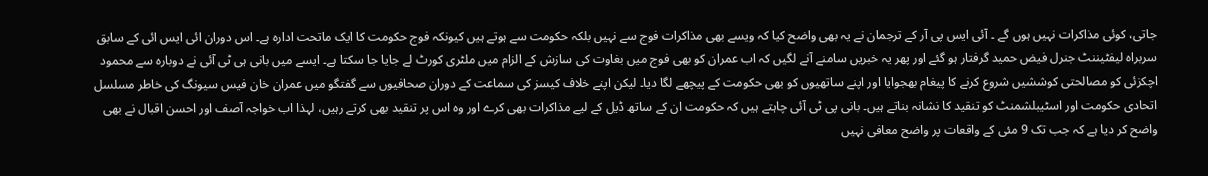جاتی، کوئی مذاکرات نہیں ہوں گے ۔ آئی ایس پی آر کے ترجمان نے یہ بھی واضح کیا کہ ویسے بھی مذاکرات فوج سے نہیں بلکہ حکومت سے ہوتے ہیں کیونکہ فوج حکومت کا ایک ماتحت ادارہ ہے۔ اس دوران ائی ایس ائی کے سابق سربراہ لیفٹیننٹ جنرل فیض حمید گرفتار ہو گئے اور پھر یہ خبریں سامنے آنے لگیں کہ اب عمران کو بھی فوج میں بغاوت کی سازش کے الزام میں ملٹری کورٹ لے جایا جا سکتا ہے۔ ایسے میں بانی ہی ٹی آئی نے دوبارہ سے محمود اچکزئی کو مصالحتی کوششیں شروع کرنے کا پیغام بھجوایا اور اپنے ساتھیوں کو بھی حکومت کے پیچھے لگا دیا۔ لیکن اپنے خلاف کیسز کی سماعت کے دوران صحافیوں سے گفتگو میں عمران خان فیس سیونگ کی خاطر مسلسل اتحادی حکومت اور اسٹیبلشمنٹ کو تنقید کا نشانہ بناتے ہیں۔ بانی پی ٹی آئی چاہتے ہیں کہ حکومت ان کے ساتھ ڈیل کے لیے مذاکرات بھی کرے اور وہ اس پر تنقید بھی کرتے رہیں، لہذا اب خواجہ آصف اور احسن اقبال نے بھی واضح کر دیا ہے کہ جب تک 9 مئی کے واقعات پر واضح معافی نہیں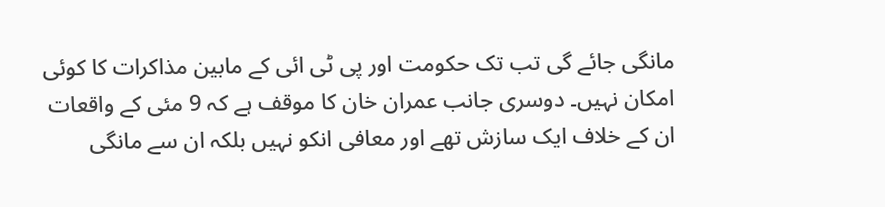مانگی جائے گی تب تک حکومت اور پی ٹی ائی کے مابین مذاکرات کا کوئی امکان نہیں۔ دوسری جانب عمران خان کا موقف ہے کہ 9 مئی کے واقعات ان کے خلاف ایک سازش تھے اور معافی انکو نہیں بلکہ ان سے مانگی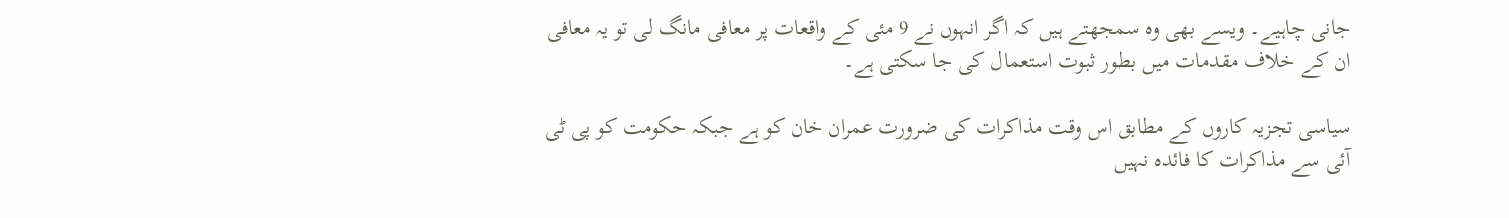جانی چاہیے۔ ویسے بھی وہ سمجھتے ہیں کہ اگر انہوں نے 9 مئی کے واقعات پر معافی مانگ لی تو یہ معافی ان کے خلاف مقدمات میں بطور ثبوت استعمال کی جا سکتی ہے۔

سیاسی تجزیہ کاروں کے مطابق اس وقت مذاکرات کی ضرورت عمران خان کو ہے جبکہ حکومت کو پی ٹی آئی سے مذاکرات کا فائدہ نہیں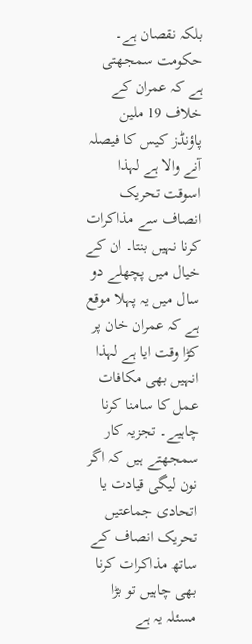بلکہ نقصان ہے۔ حکومت سمجھتی ہے کہ عمران کے خلاف 19 ملین پاؤنڈز کیس کا فیصلہ آنے والا ہے لہذا اسوقت تحریک انصاف سے مذاکرات کرنا نہیں بنتا۔ ان کے خیال میں پچھلے دو سال میں یہ پہلا موقع ہے کہ عمران خان پر کڑا وقت ایا ہے لہذا انہیں بھی مکافات عمل کا سامنا کرنا چاہیے۔ تجزیہ کار سمجھتے ہیں کہ اگر نون لیگی قیادت یا اتحادی جماعتیں تحریک انصاف کے ساتھ مذاکرات کرنا بھی چاہیں تو بڑا مسئلہ یہ ہے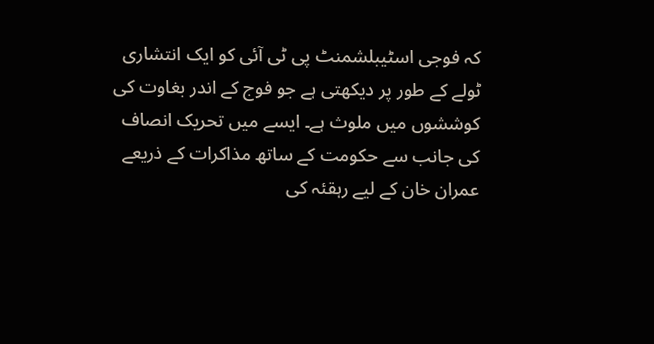کہ فوجی اسٹیبلشمنٹ پی ٹی آئی کو ایک انتشاری ٹولے کے طور پر دیکھتی ہے جو فوج کے اندر بغاوت کی کوششوں میں ملوث ہے۔ ایسے میں تحریک انصاف کی جانب سے حکومت کے ساتھ مذاکرات کے ذریعے عمران خان کے لیے رہقئہ کی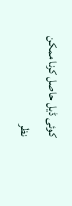کوئی ڈیل حاصل کرنا ممکن نظر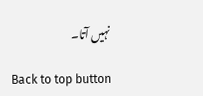نہیں آتا۔

Back to top button